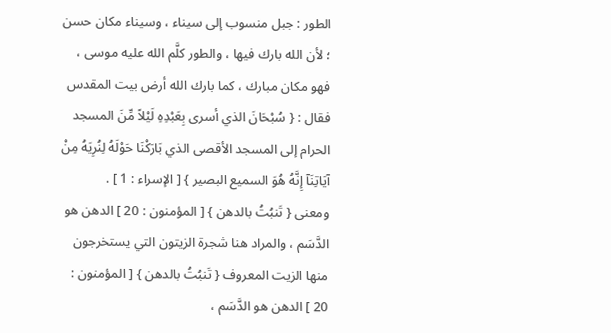الطور : جبل منسوب إلى سيناء ، وسيناء مكان حسن ؛ لأن الله بارك فيها ، والطور كلَّم الله عليه موسى ، فهو مكان مبارك ، كما بارك الله أرض بيت المقدس فقال : { سُبْحَانَ الذي أسرى بِعَبْدِهِ لَيْلاً مِّنَ المسجد الحرام إلى المسجد الأقصى الذي بَارَكْنَا حَوْلَهُ لِنُرِيَهُ مِنْ آيَاتِنَآ إِنَّهُ هُوَ السميع البصير } [ الإسراء : 1 ] .
ومعنى { تَنبُتُ بالدهن } [ المؤمنون : 20 ] الدهن هو الدَّسَم ، والمراد هنا شجرة الزيتون التي يستخرجون منها الزيت المعروف { تَنبُتُ بالدهن } [ المؤمنون : 20 ] الدهن هو الدَّسَم ،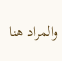والمراد هنا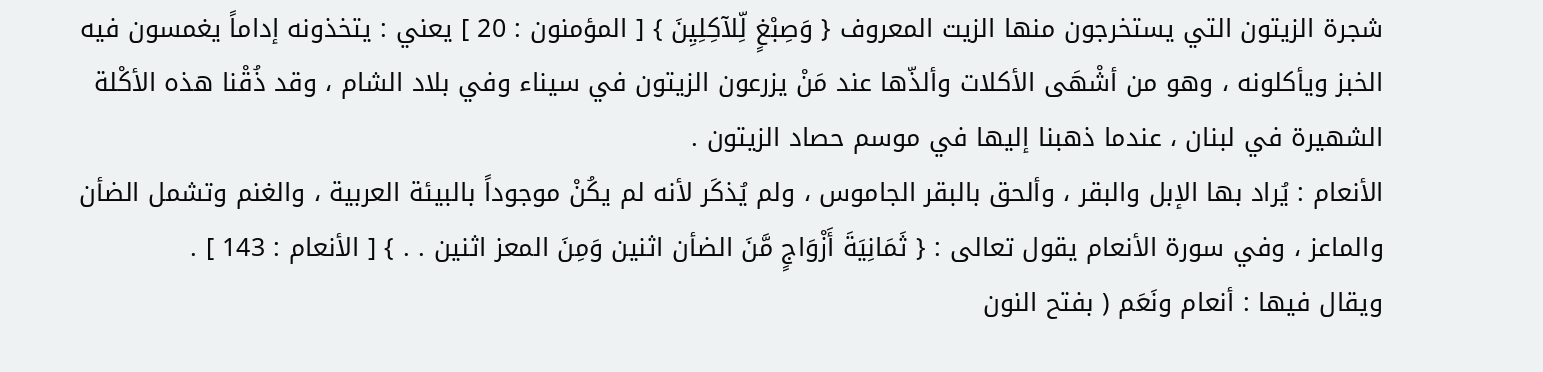شجرة الزيتون التي يستخرجون منها الزيت المعروف { وَصِبْغٍ لِّلآكِلِيِنَ } [ المؤمنون : 20 ] يعني : يتخذونه إداماً يغمسون فيه الخبز ويأكلونه ، وهو من أشْهَى الأكلات وألذّها عند مَنْ يزرعون الزيتون في سيناء وفي بلاد الشام ، وقد ذُقْنا هذه الأكْلة الشهيرة في لبنان ، عندما ذهبنا إليها في موسم حصاد الزيتون .
الأنعام : يُراد بها الإبل والبقر ، وألحق بالبقر الجاموس ، ولم يُذكَر لأنه لم يكُنْ موجوداً بالبيئة العربية ، والغنم وتشمل الضأن والماعز ، وفي سورة الأنعام يقول تعالى : { ثَمَانِيَةَ أَزْوَاجٍ مَّنَ الضأن اثنين وَمِنَ المعز اثنين . . } [ الأنعام : 143 ] .
ويقال فيها : أنعام ونَعَم ( بفتح النون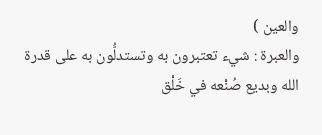والعين )
والعبرة : شيء تعتبرون به وتستدلُّون به على قدرة الله وبديع صُنْعه في خَلْق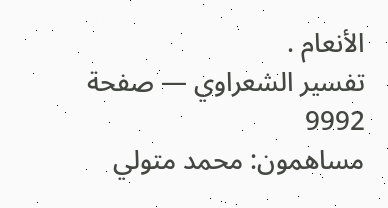الأنعام .
تفسير الشعراوي — صفحة 9992
مساهمون: محمد متولي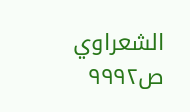الشعراوي
ص٩٩٩٢